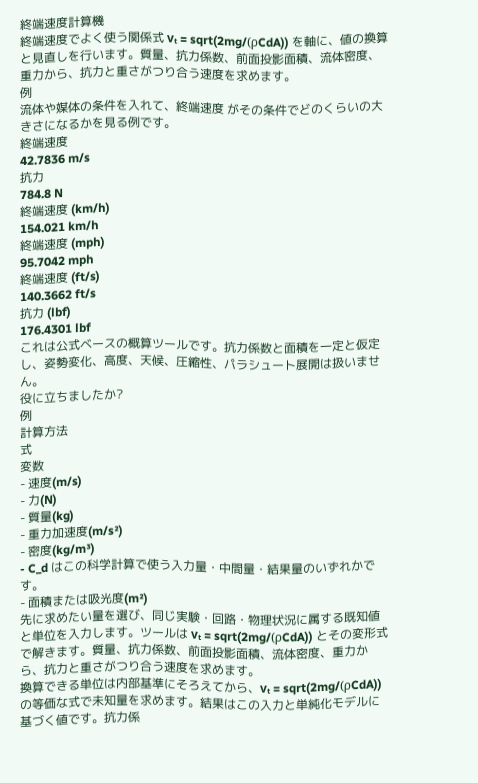終端速度計算機
終端速度でよく使う関係式 vₜ = sqrt(2mg/(ρCdA)) を軸に、値の換算と見直しを行います。質量、抗力係数、前面投影面積、流体密度、重力から、抗力と重さがつり合う速度を求めます。
例
流体や媒体の条件を入れて、終端速度 がその条件でどのくらいの大きさになるかを見る例です。
終端速度
42.7836 m/s
抗力
784.8 N
終端速度 (km/h)
154.021 km/h
終端速度 (mph)
95.7042 mph
終端速度 (ft/s)
140.3662 ft/s
抗力 (lbf)
176.4301 lbf
これは公式ベースの概算ツールです。抗力係数と面積を一定と仮定し、姿勢変化、高度、天候、圧縮性、パラシュート展開は扱いません。
役に立ちましたか?
例
計算方法
式
変数
- 速度(m/s)
- 力(N)
- 質量(kg)
- 重力加速度(m/s²)
- 密度(kg/m³)
- C_d はこの科学計算で使う入力量・中間量・結果量のいずれかです。
- 面積または吸光度(m²)
先に求めたい量を選び、同じ実験・回路・物理状況に属する既知値と単位を入力します。ツールは vₜ = sqrt(2mg/(ρCdA)) とその変形式で解きます。質量、抗力係数、前面投影面積、流体密度、重力から、抗力と重さがつり合う速度を求めます。
換算できる単位は内部基準にそろえてから、vₜ = sqrt(2mg/(ρCdA)) の等価な式で未知量を求めます。結果はこの入力と単純化モデルに基づく値です。抗力係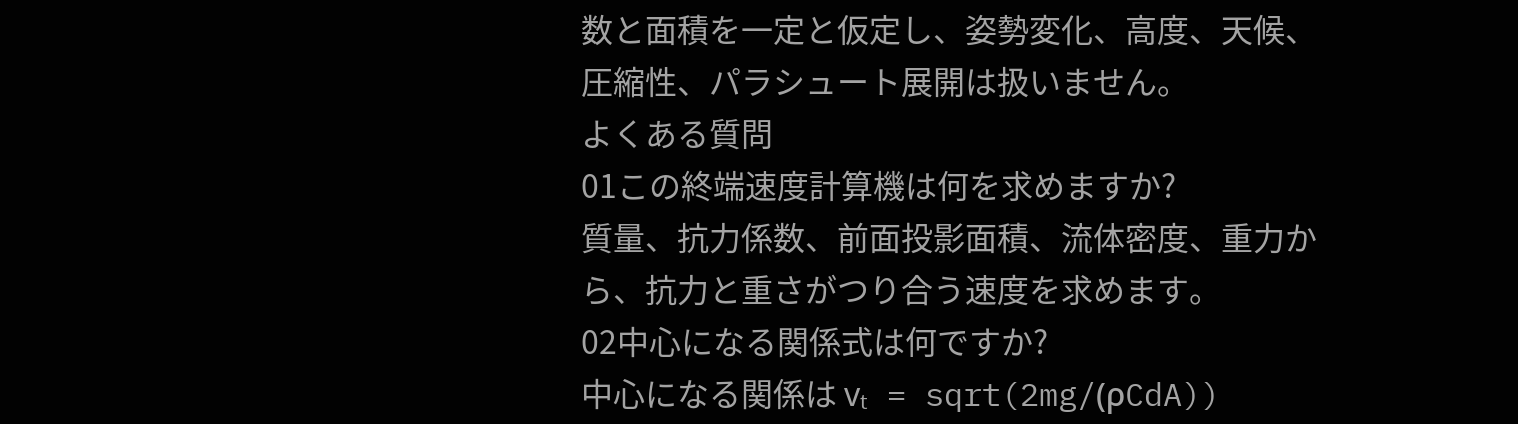数と面積を一定と仮定し、姿勢変化、高度、天候、圧縮性、パラシュート展開は扱いません。
よくある質問
01この終端速度計算機は何を求めますか?
質量、抗力係数、前面投影面積、流体密度、重力から、抗力と重さがつり合う速度を求めます。
02中心になる関係式は何ですか?
中心になる関係は vₜ = sqrt(2mg/(ρCdA))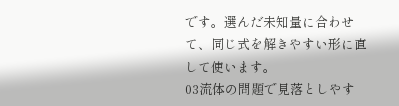です。選んだ未知量に合わせて、同じ式を解きやすい形に直して使います。
03流体の問題で見落としやす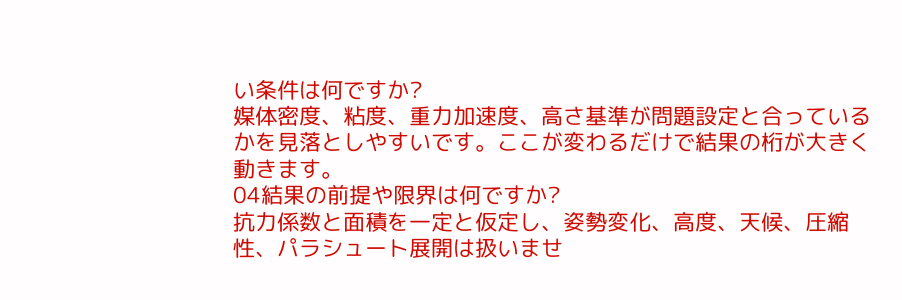い条件は何ですか?
媒体密度、粘度、重力加速度、高さ基準が問題設定と合っているかを見落としやすいです。ここが変わるだけで結果の桁が大きく動きます。
04結果の前提や限界は何ですか?
抗力係数と面積を一定と仮定し、姿勢変化、高度、天候、圧縮性、パラシュート展開は扱いませ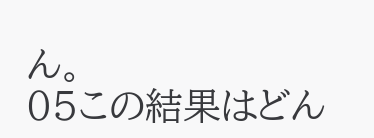ん。
05この結果はどん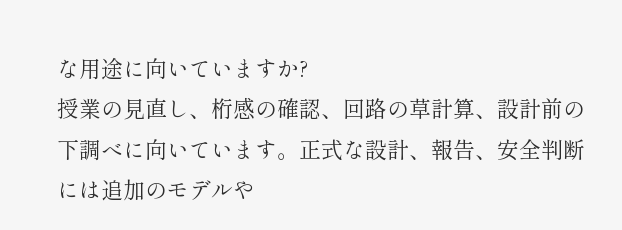な用途に向いていますか?
授業の見直し、桁感の確認、回路の草計算、設計前の下調べに向いています。正式な設計、報告、安全判断には追加のモデルや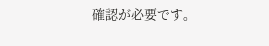確認が必要です。